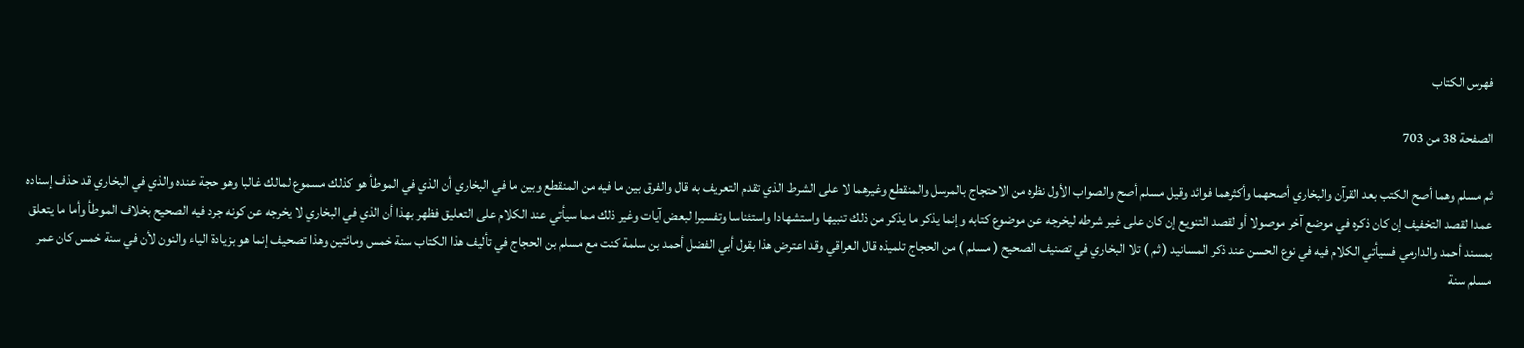فهرس الكتاب

الصفحة 38 من 703

ثم مسلم وهما أصح الكتب بعد القرآن والبخاري أصحهما وأكثرهما فوائد وقيل مسلم أصح والصواب الأول نظره من الاحتجاج بالمرسل والمنقطع وغيرهما لا على الشرط الذي تقدم التعريف به قال والفرق بين ما فيه من المنقطع وبين ما في البخاري أن الذي في الموطأ هو كذلك مسموع لمالك غالبا وهو حجة عنده والذي في البخاري قد حذف إسناده عمدا لقصد التخفيف إن كان ذكره في موضع آخر موصولا أو لقصد التنويع إن كان على غير شرطه ليخرجه عن موضوع كتابه وإنما يذكر ما يذكر من ذلك تنبيها واستشهادا واستئناسا وتفسيرا لبعض آيات وغير ذلك مما سيأتي عند الكلام على التعليق فظهر بهذا أن الذي في البخاري لا يخرجه عن كونه جرد فيه الصحيح بخلاف الموطأ وأما ما يتعلق بمسند أحمد والدارمي فسيأتي الكلام فيه في نوع الحسن عند ذكر المسانيد ( ثم ) تلا البخاري في تصنيف الصحيح ( مسلم ) من الحجاج تلميذه قال العراقي وقد اعترض هذا بقول أبي الفضل أحمد بن سلمة كنت مع مسلم بن الحجاج في تأليف هذا الكتاب سنة خمس ومائتين وهذا تصحيف إنما هو بزيادة الياء والنون لأن في سنة خمس كان عمر مسلم سنة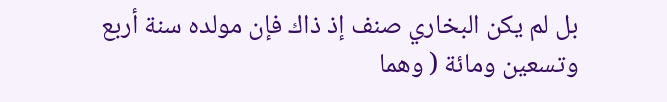بل لم يكن البخاري صنف إذ ذاك فإن مولده سنة أربع وتسعين ومائة ( وهما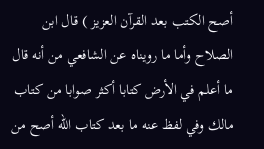أصح الكتب بعد القرآن العزيز ) قال ابن الصلاح وأما ما رويناه عن الشافعي من أنه قال ما أعلم في الأرض كتابا أكثر صوابا من كتاب مالك وفي لفظ عنه ما بعد كتاب الله أصح من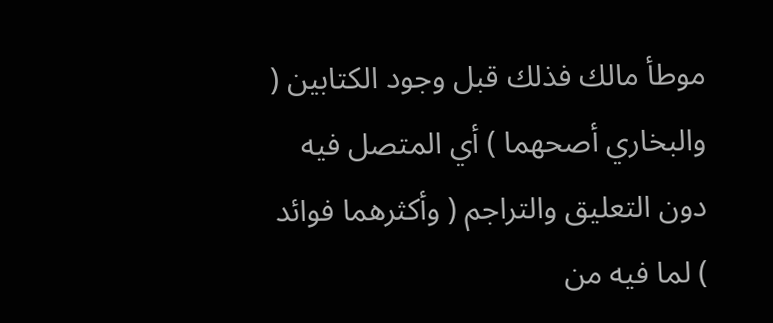موطأ مالك فذلك قبل وجود الكتابين ( والبخاري أصحهما ) أي المتصل فيه دون التعليق والتراجم ( وأكثرهما فوائد ) لما فيه من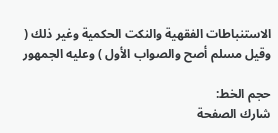الاستنباطات الفقهية والنكت الحكمية وغير ذلك ( وقيل مسلم أصح والصواب الأول ) وعليه الجمهور

حجم الخط:
شارك الصفحة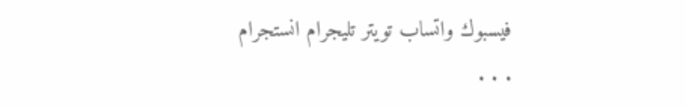فيسبوك واتساب تويتر تليجرام انستجرام
. . .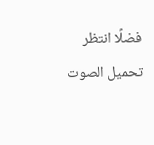فضلًا انتظر تحميل الصوت